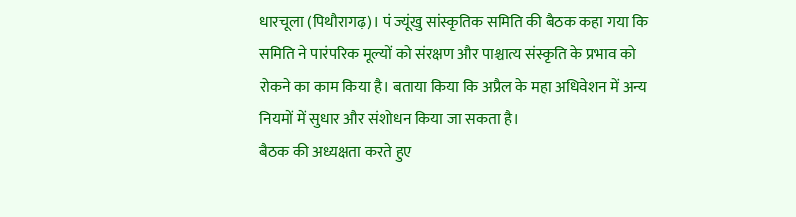धारचूला (पिथौरागढ़)। पं ज्यूंखु सांस्कृतिक समिति की बैठक कहा गया कि समिति ने पारंपरिक मूल्यों को संरक्षण और पाश्चात्य संस्कृति के प्रभाव को रोकने का काम किया है। बताया किया कि अप्रैल के महा अधिवेशन में अन्य नियमों में सुधार और संशोधन किया जा सकता है।
बैठक की अध्यक्षता करते हुए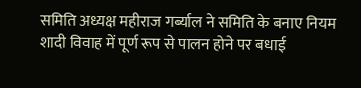समिति अध्यक्ष महीराज गर्ब्याल ने समिति के बनाए नियम शादी विवाह में पूर्ण रूप से पालन होने पर बधाई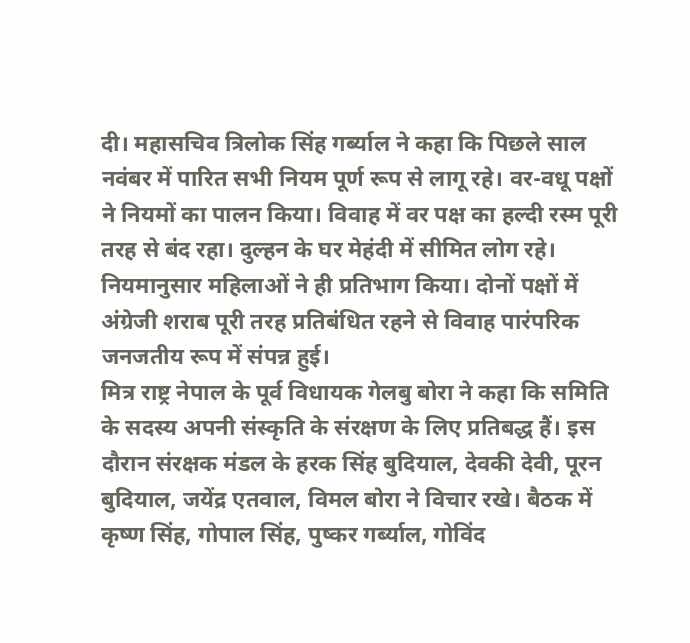दी। महासचिव त्रिलोक सिंह गर्ब्याल ने कहा कि पिछले साल नवंबर में पारित सभी नियम पूर्ण रूप से लागू रहे। वर-वधू पक्षों ने नियमों का पालन किया। विवाह में वर पक्ष का हल्दी रस्म पूरी तरह से बंद रहा। दुल्हन के घर मेहंदी में सीमित लोग रहे। नियमानुसार महिलाओं ने ही प्रतिभाग किया। दोनों पक्षों में अंग्रेजी शराब पूरी तरह प्रतिबंधित रहने से विवाह पारंपरिक जनजतीय रूप में संपन्न हुई।
मित्र राष्ट्र नेपाल के पूर्व विधायक गेलबु बोरा ने कहा कि समिति के सदस्य अपनी संस्कृति के संरक्षण के लिए प्रतिबद्ध हैं। इस दौरान संरक्षक मंडल के हरक सिंह बुदियाल, देवकी देवी, पूरन बुदियाल, जयेंद्र एतवाल, विमल बोरा ने विचार रखे। बैठक में कृष्ण सिंह, गोपाल सिंह, पुष्कर गर्ब्याल, गोविंद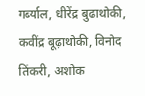गर्ब्याल, धीरेंद्र बुढाथोकी, कवींद्र बूढ़ाथोकी, विनोद तिंकरी, अशोक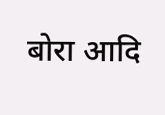बोरा आदि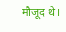मौजूद थे।